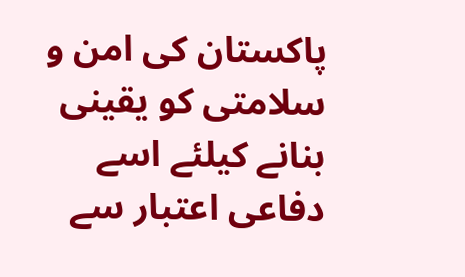پاکستان کی امن و سلامتی کو یقینی بنانے کیلئے اسے دفاعی اعتبار سے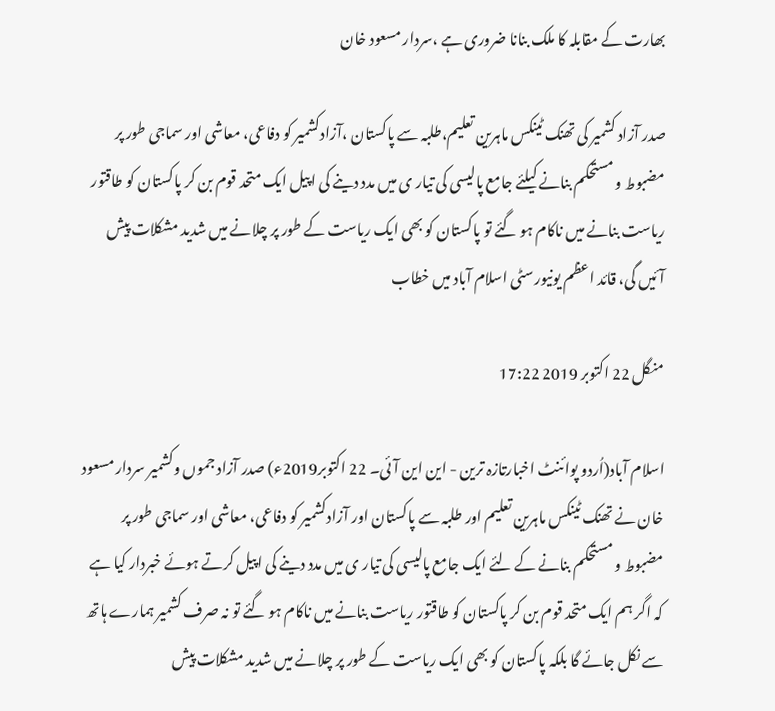بھارت کے مقابلہ کا ملک بنانا ضروری ہے ،سردار مسعود خان

صدر آزاد کشمیر کی تھنک ٹینکس ماہرین تعلیم،طلبہ سے پاکستان ،آزادکشمیر کو دفاعی، معاشی اور سماجی طور پر مضبوط و مستحکم بنانے کیلئے جامع پالیسی کی تیار ی میں مدد دینے کی اپیل ایک متحد قوم بن کر پاکستان کو طاقتور ریاست بنانے میں ناکام ہو گئے تو پاکستان کو بھی ایک ریاست کے طور پر چلانے میں شدید مشکلات پیش آئیں گی، قائد اعظم یونیورسٹی اسلام آباد میں خطاب

منگل 22 اکتوبر 2019 17:22

اسلام آباد(اُردو پوائنٹ اخبارتازہ ترین - این این آئی۔ 22 اکتوبر2019ء) صدر آزاد جموں وکشمیر سردار مسعود خان نے تھنک ٹینکس ماہرین تعلیم اور طلبہ سے پاکستان اور آزادکشمیر کو دفاعی، معاشی اور سماجی طور پر مضبوط و مستحکم بنانے کے لئے ایک جامع پالیسی کی تیار ی میں مدد دینے کی اپیل کرتے ہوئے خبردار کیا ہے کہ اگر ہم ایک متحد قوم بن کر پاکستان کو طاقتور ریاست بنانے میں ناکام ہو گئے تو نہ صرف کشمیر ہمارے ہاتھ سے نکل جائے گا بلکہ پاکستان کو بھی ایک ریاست کے طور پر چلانے میں شدید مشکلات پیش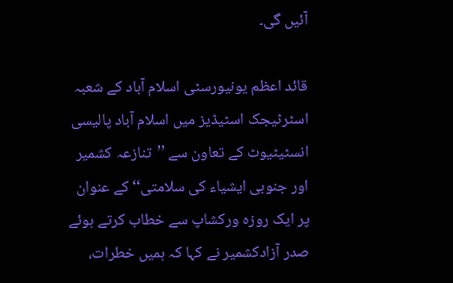آئیں گی۔

قائد اعظم یونیورسٹی اسلام آباد کے شعبہ اسٹرٹیجک اسٹیڈیز میں اسلام آباد پالیسی انسٹیٹیوٹ کے تعاون سے ’’تنازعہ کشمیر اور جنوبی ایشیاء کی سلامتی‘‘ کے عنوان پر ایک روزہ ورکشاپ سے خطاب کرتے ہوئے صدر آزادکشمیر نے کہا کہ ہمیں خطرات،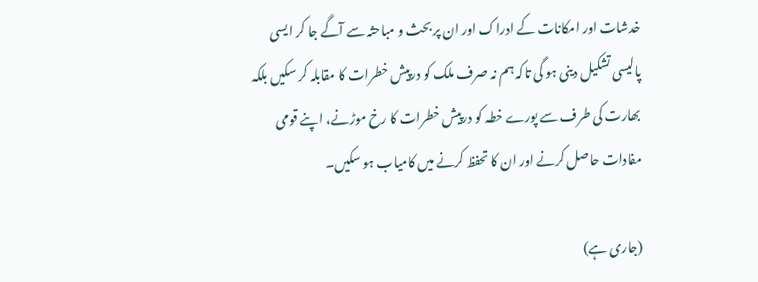خدشات اور امکانات کے ادراک اور ان پر بحث و مباحثہ سے آگے جا کر ایسی پالیسی تشکیل دینی ہو گی تاکہ ہم نہ صرف ملک کو درپیش خطرات کا مقابلہ کر سکیں بلکہ بھارت کی طرف سے پورے خطہ کو درپیش خطرات کا رخ موڑنے، اپنے قومی مفادات حاصل کرنے اور ان کا تحفظ کرنے میں کامیاب ہو سکیں۔

(جاری ہے)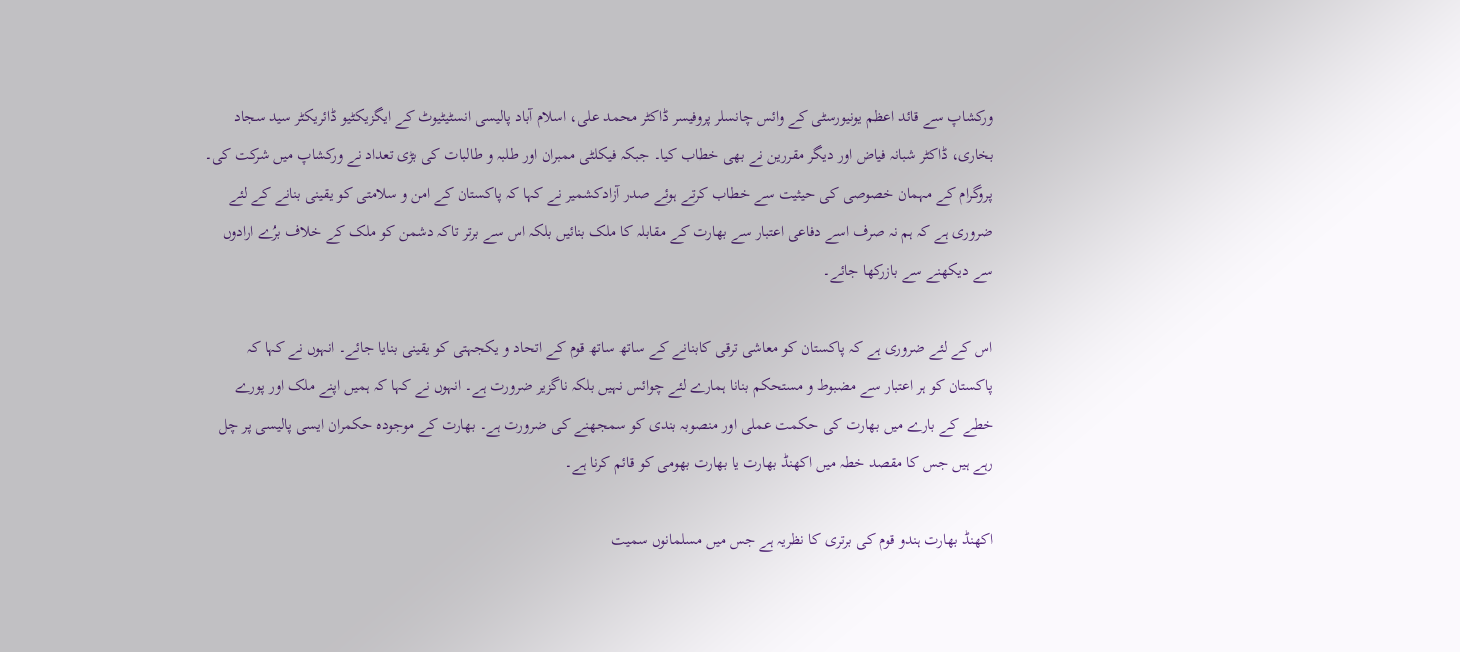ورکشاپ سے قائد اعظم یونیورسٹی کے وائس چانسلر پروفیسر ڈاکٹر محمد علی، اسلام آباد پالیسی انسٹیٹیوٹ کے ایگزیکٹیو ڈائریکٹر سید سجاد بخاری، ڈاکٹر شبانہ فیاض اور دیگر مقررین نے بھی خطاب کیا۔ جبکہ فیکلٹی ممبران اور طلبہ و طالبات کی بڑی تعداد نے ورکشاپ میں شرکت کی۔ پروگرام کے مہمان خصوصی کی حیثیت سے خطاب کرتے ہوئے صدر آزادکشمیر نے کہا کہ پاکستان کے امن و سلامتی کو یقینی بنانے کے لئے ضروری ہے کہ ہم نہ صرف اسے دفاعی اعتبار سے بھارت کے مقابلہ کا ملک بنائیں بلکہ اس سے برتر تاکہ دشمن کو ملک کے خلاف برُے ارادوں سے دیکھنے سے بازرکھا جائے۔

اس کے لئے ضروری ہے کہ پاکستان کو معاشی ترقی کابنانے کے ساتھ ساتھ قوم کے اتحاد و یکجہتی کو یقینی بنایا جائے۔ انہوں نے کہا کہ پاکستان کو ہر اعتبار سے مضبوط و مستحکم بنانا ہمارے لئے چوائس نہیں بلکہ ناگزیر ضرورت ہے۔ انہوں نے کہا کہ ہمیں اپنے ملک اور پورے خطے کے بارے میں بھارت کی حکمت عملی اور منصوبہ بندی کو سمجھنے کی ضرورت ہے۔ بھارت کے موجودہ حکمران ایسی پالیسی پر چل رہے ہیں جس کا مقصد خطہ میں اکھنڈ بھارت یا بھارت بھومی کو قائم کرنا ہے۔

اکھنڈ بھارت ہندو قوم کی برتری کا نظریہ ہے جس میں مسلمانوں سمیت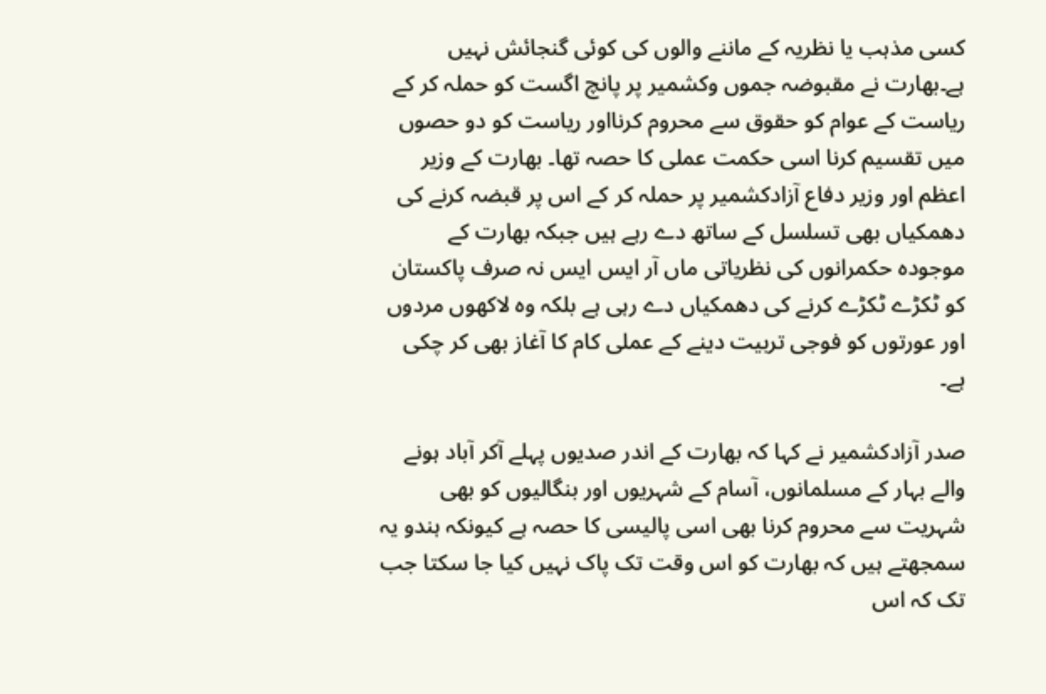کسی مذہب یا نظریہ کے ماننے والوں کی کوئی گنجائش نہیں ہے۔بھارت نے مقبوضہ جموں وکشمیر پر پانچ اگست کو حملہ کر کے ریاست کے عوام کو حقوق سے محروم کرنااور ریاست کو دو حصوں میں تقسیم کرنا اسی حکمت عملی کا حصہ تھا۔ بھارت کے وزیر اعظم اور وزیر دفاع آزادکشمیر پر حملہ کر کے اس پر قبضہ کرنے کی دھمکیاں بھی تسلسل کے ساتھ دے رہے ہیں جبکہ بھارت کے موجودہ حکمرانوں کی نظریاتی ماں آر ایس ایس نہ صرف پاکستان کو ٹکڑے ٹکڑے کرنے کی دھمکیاں دے رہی ہے بلکہ وہ لاکھوں مردوں اور عورتوں کو فوجی تربیت دینے کے عملی کام کا آغاز بھی کر چکی ہے۔

صدر آزادکشمیر نے کہا کہ بھارت کے اندر صدیوں پہلے آکر آباد ہونے والے بہار کے مسلمانوں، آسام کے شہریوں اور بنگالیوں کو بھی شہریت سے محروم کرنا بھی اسی پالیسی کا حصہ ہے کیونکہ ہندو یہ سمجھتے ہیں کہ بھارت کو اس وقت تک پاک نہیں کیا جا سکتا جب تک کہ اس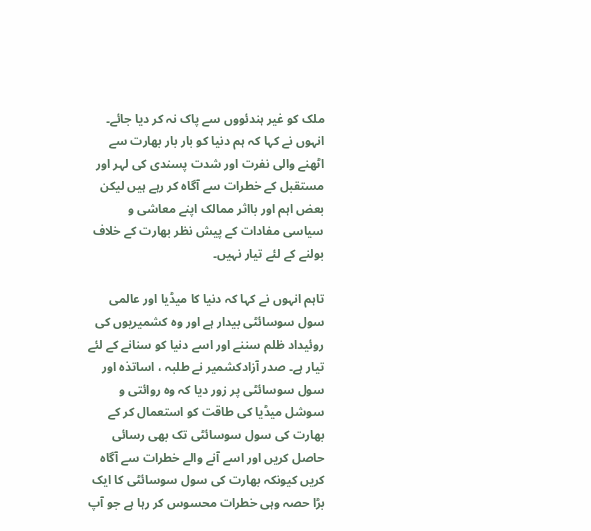ملک کو غیر ہندئووں سے پاک نہ کر دیا جائے۔ انہوں نے کہا کہ ہم دنیا کو بار بار بھارت سے اٹھنے والی نفرت اور شدت پسندی کی لہر اور مستقبل کے خطرات سے آگاہ کر رہے ہیں لیکن بعض اہم اور بااثر ممالک اپنے معاشی و سیاسی مفادات کے پیش نظر بھارت کے خلاف بولنے کے لئے تیار نہیں۔

تاہم انہوں نے کہا کہ دنیا کا میڈیا اور عالمی سول سوسائٹی بیدار ہے اور وہ کشمیریوں کی روئیداد ظلم سننے اور اسے دنیا کو سنانے کے لئے تیار ہے۔ صدر آزادکشمیر نے طلبہ ، اساتذہ اور سول سوسائٹی پر زور دیا کہ وہ روائتی و سوشل میڈیا کی طاقت کو استعمال کر کے بھارت کی سول سوسائٹی تک بھی رسائی حاصل کریں اور اسے آنے والے خطرات سے آگاہ کریں کیونکہ بھارت کی سول سوسائٹی کا ایک بڑا حصہ وہی خطرات محسوس کر رہا ہے جو آپ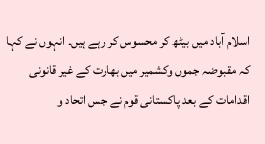اسلام آباد میں بیٹھ کر محسوس کر رہے ہیں۔ انہوں نے کہا کہ مقبوضہ جموں وکشمیر میں بھارت کے غیر قانونی اقدامات کے بعد پاکستانی قوم نے جس اتحاد و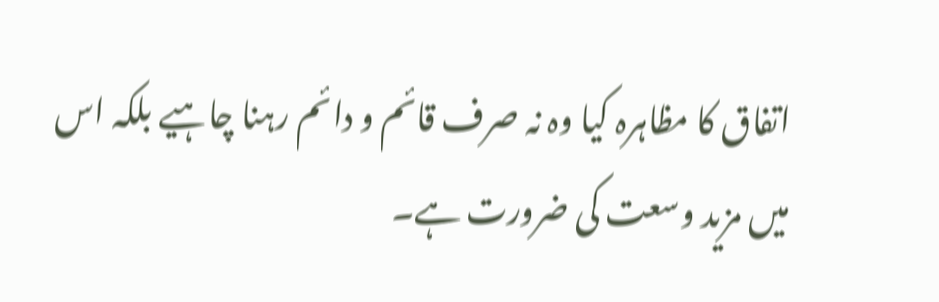اتفاق کا مظاہرہ کیا وہ نہ صرف قائم و دائم رہنا چاہیے بلکہ اس میں مزید وسعت کی ضرورت ہے۔